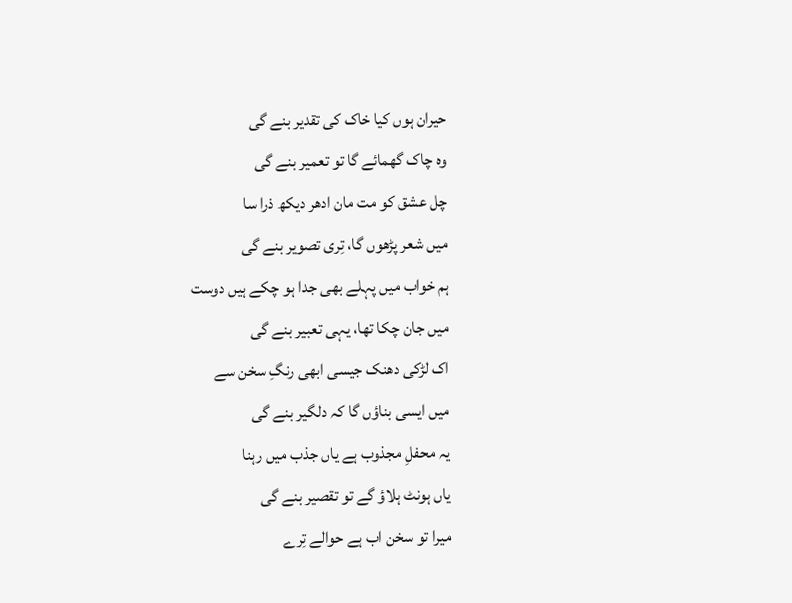حیران ہوں کیا خاک کی تقدیر بنے گی
وہ چاک گھمائے گا تو تعمیر بنے گی
چل عشق کو مت مان ادھر دیکھ ذرا سا
میں شعر پڑھوں گا، تِری تصویر بنے گی
ہم خواب میں پہلے بھی جدا ہو چکے ہیں دوست
میں جان چکا تھا، یہی تعبیر بنے گی
اک لڑکی دھنک جیسی ابھی رنگِ سخن سے
میں ایسی بناؤں گا کہ دلگیر بنے گی
یہ محفلِ مجذوب ہے یاں جذب میں رہنا
یاں ہونٹ ہلاؤ گے تو تقصیر بنے گی
میرا تو سخن اب ہے حوالے تِرے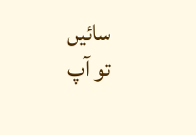سائیں
تو آپ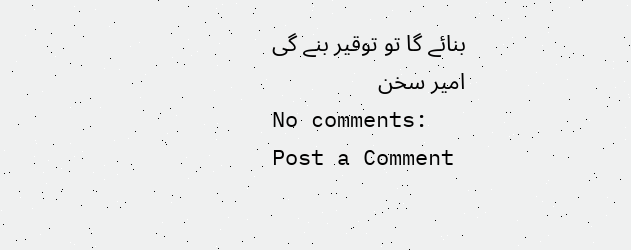بنائے گا تو توقیر بنے گی
امیر سخن
No comments:
Post a Comment